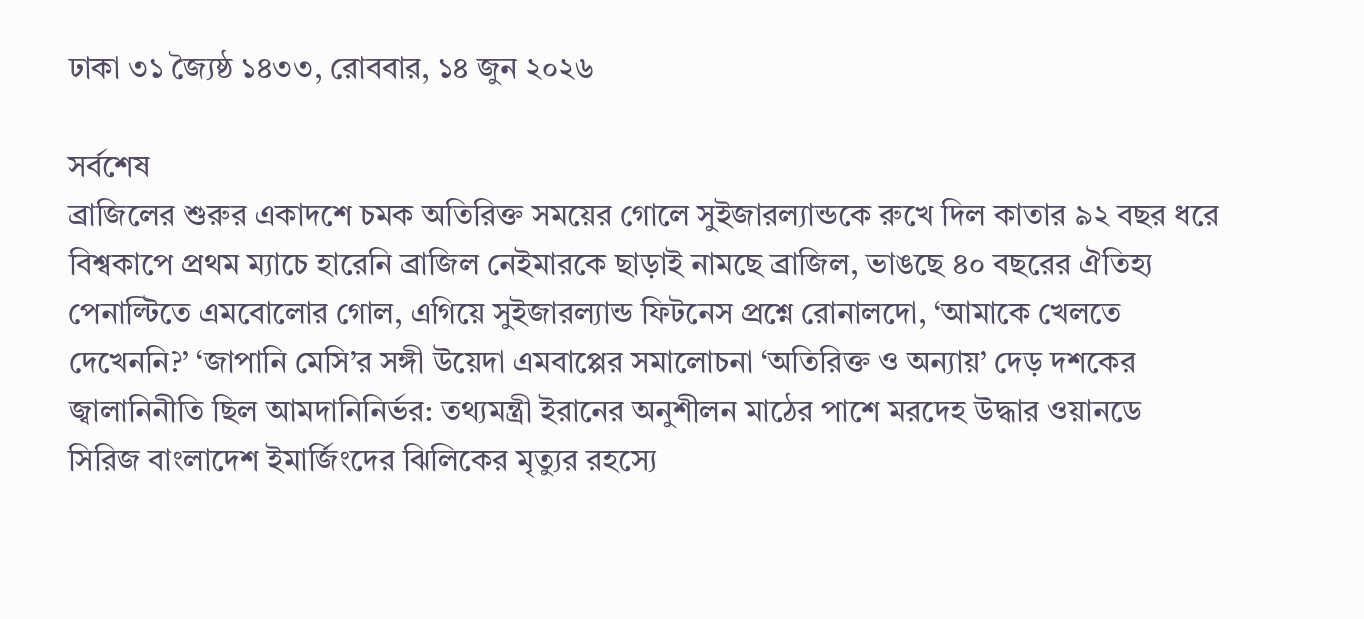ঢাকা ৩১ জ্যৈষ্ঠ ১৪৩৩, রোববার, ১৪ জুন ২০২৬

সর্বশেষ
ব্রাজিলের শুরুর একাদশে চমক অতিরিক্ত সময়ের গোলে সুইজারল্যান্ডকে রুখে দিল কাতার ৯২ বছর ধরে বিশ্বকাপে প্রথম ম্যাচে হারেনি ব্রাজিল নেইমারকে ছাড়াই নামছে ব্রাজিল, ভাঙছে ৪০ বছরের ঐতিহ্য পেনাল্টিতে এমবোলোর গোল, এগিয়ে সুইজারল্যান্ড ফিটনেস প্রশ্নে রোনালদো, ‘আমাকে খেলতে দেখেননি?’ ‘জাপানি মেসি’র সঙ্গী উয়েদা এমবাপ্পের সমালোচনা ‘অতিরিক্ত ও অন্যায়’ দেড় দশকের জ্বালানিনীতি ছিল আমদানিনির্ভর: তথ্যমন্ত্রী ইরানের অনুশীলন মাঠের পাশে মরদেহ উদ্ধার ওয়ানডে সিরিজ বাংলাদেশ ইমার্জিংদের ঝিলিকের মৃত্যুর রহস্যে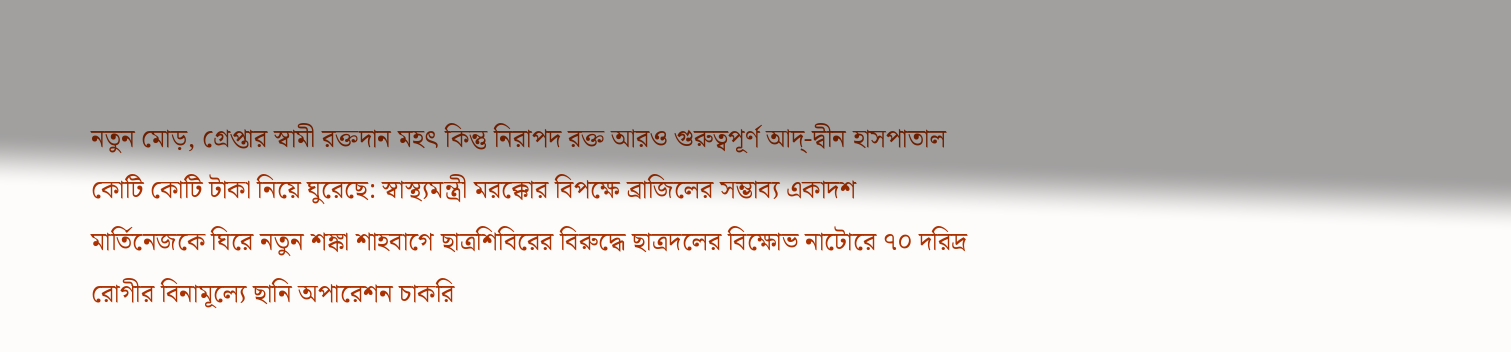নতুন মোড়, গ্রেপ্তার স্বামী রক্তদান মহৎ কিন্তু নিরাপদ রক্ত আরও গুরুত্বপূর্ণ আদ্-দ্বীন হাসপাতাল কোটি কোটি টাকা নিয়ে ঘুরেছে: স্বাস্থ্যমন্ত্রী মরক্কোর বিপক্ষে ব্রাজিলের সম্ভাব্য একাদশ মার্তিনেজকে ঘিরে নতুন শঙ্কা শাহবাগে ছাত্রশিবিরের বিরুদ্ধে ছাত্রদলের বিক্ষোভ নাটোরে ৭০ দরিদ্র রোগীর বিনামূল্যে ছানি অপারেশন চাকরি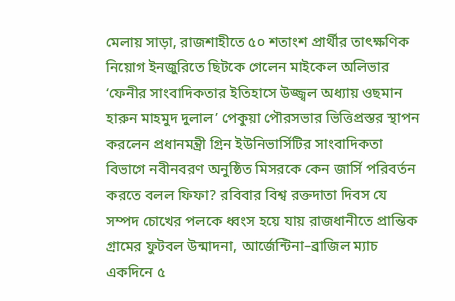মেলায় সাড়া, রাজশাহীতে ৫০ শতাংশ প্রার্থীর তাৎক্ষণিক নিয়োগ ইনজুরিতে ছিটকে গেলেন মাইকেল অলিভার ‘ফেনীর সাংবাদিকতার ইতিহাসে উজ্জ্বল অধ্যায় ওছমান হারুন মাহমুদ দুলাল’ পেকুয়া পৌরসভার ভিত্তিপ্রস্তর স্থাপন করলেন প্রধানমন্ত্রী গ্রিন ইউনিভার্সিটির সাংবাদিকতা বিভাগে নবীনবরণ অনুষ্ঠিত মিসরকে কেন জার্সি পরিবর্তন করতে বলল ফিফা? রবিবার বিশ্ব রক্তদাতা দিবস যে সম্পদ চোখের পলকে ধ্বংস হয়ে যায় রাজধানীতে প্রান্তিক গ্রামের ফুটবল উন্মাদনা, আর্জেন্টিনা–ব্রাজিল ম্যাচ একদিনে ৫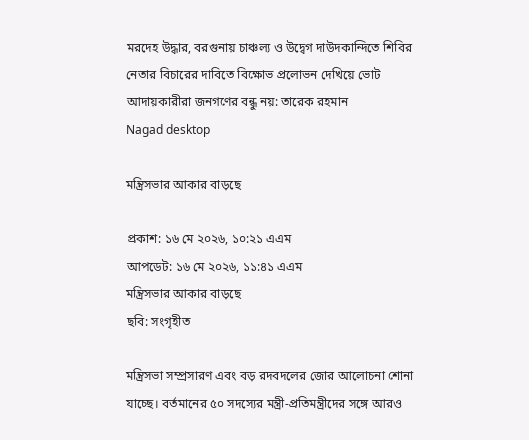মরদেহ উদ্ধার, বরগুনায় চাঞ্চল্য ও উদ্বেগ দাউদকান্দিতে শিবির নেতার বিচারের দাবিতে বিক্ষোভ প্রলোভন দেখিয়ে ভোট আদায়কারীরা জনগণের বন্ধু নয়: তারেক রহমান
Nagad desktop

মন্ত্রিসভার আকার বাড়ছে

প্রকাশ: ১৬ মে ২০২৬, ১০:২১ এএম
আপডেট: ১৬ মে ২০২৬, ১১:৪১ এএম
মন্ত্রিসভার আকার বাড়ছে
ছবি: সংগৃহীত

মন্ত্রিসভা সম্প্রসারণ এবং বড় রদবদলের জোর আলোচনা শোনা যাচ্ছে। বর্তমানের ৫০ সদস্যের মন্ত্রী-প্রতিমন্ত্রীদের সঙ্গে আরও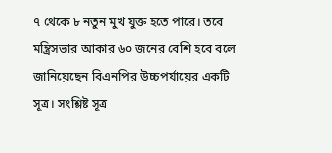৭ থেকে ৮ নতুন মুখ যুক্ত হতে পারে। তবে মন্ত্রিসভার আকার ৬০ জনের বেশি হবে বলে জানিয়েছেন বিএনপির উচ্চপর্যায়ের একটি সূত্র। সংশ্লিষ্ট সূত্র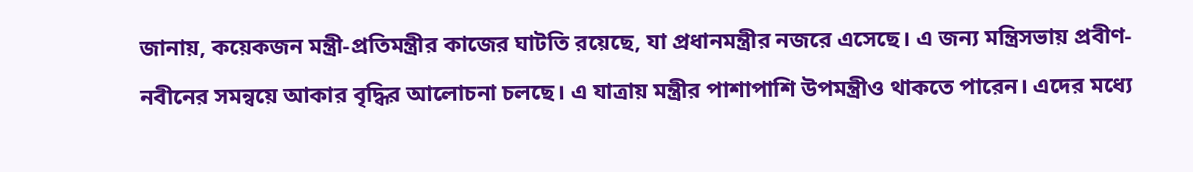জানায়, কয়েকজন মন্ত্রী-প্রতিমন্ত্রীর কাজের ঘাটতি রয়েছে, যা প্রধানমন্ত্রীর নজরে এসেছে। এ জন্য মন্ত্রিসভায় প্রবীণ-নবীনের সমন্বয়ে আকার বৃদ্ধির আলোচনা চলছে। এ যাত্রায় মন্ত্রীর পাশাপাশি উপমন্ত্রীও থাকতে পারেন। এদের মধ্যে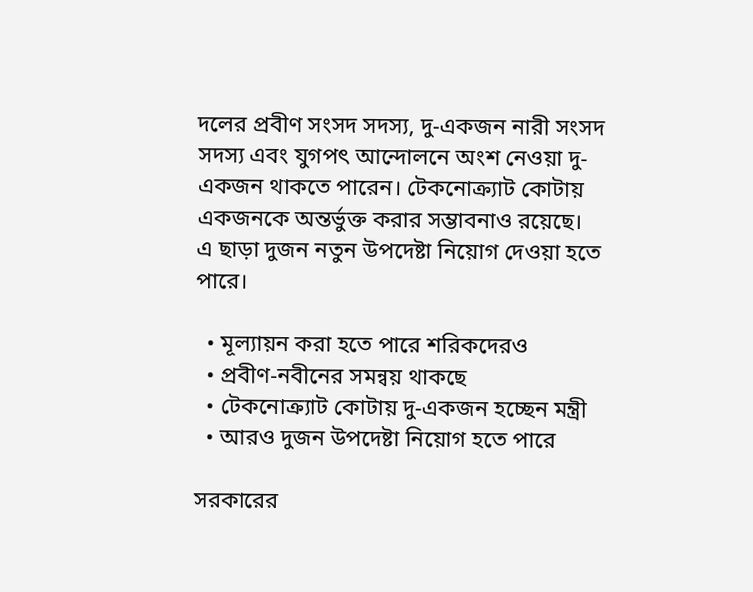দলের প্রবীণ সংসদ সদস্য, দু-একজন নারী সংসদ সদস্য এবং যুগপৎ আন্দোলনে অংশ নেওয়া দু-একজন থাকতে পারেন। টেকনোক্র্যাট কোটায় একজনকে অন্তর্ভুক্ত করার সম্ভাবনাও রয়েছে। এ ছাড়া দুজন নতুন উপদেষ্টা নিয়োগ দেওয়া হতে পারে।

  • মূল্যায়ন করা হতে পারে শরিকদেরও
  • প্রবীণ-নবীনের সমন্বয় থাকছে
  • টেকনোক্র্যাট কোটায় দু-একজন হচ্ছেন মন্ত্রী
  • আরও দুজন উপদেষ্টা নিয়োগ হতে পারে

সরকারের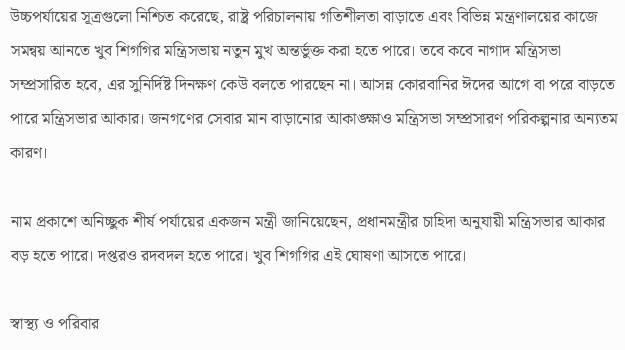উচ্চপর্যায়ের সূত্রগুলো নিশ্চিত করেছে, রাষ্ট্র পরিচালনায় গতিশীলতা বাড়াতে এবং বিভিন্ন মন্ত্রণালয়ের কাজে সমন্বয় আনতে খুব শিগগির মন্ত্রিসভায় নতুন মুখ অন্তর্ভুক্ত করা হতে পারে। তবে কবে নাগাদ মন্ত্রিসভা সম্প্রসারিত হবে, এর সুনির্দিষ্ট দিনক্ষণ কেউ বলতে পারছেন না। আসন্ন কোরবানির ঈদের আগে বা পরে বাড়তে পারে মন্ত্রিসভার আকার। জনগণের সেবার মান বাড়ানোর আকাঙ্ক্ষাও মন্ত্রিসভা সম্প্রসারণ পরিকল্পনার অন্যতম কারণ।

নাম প্রকাশে অনিচ্ছুক শীর্ষ পর্যায়ের একজন মন্ত্রী জানিয়েছেন, প্রধানমন্ত্রীর চাহিদা অনুযায়ী মন্ত্রিসভার আকার বড় হতে পারে। দপ্তরও রদবদল হতে পারে। খুব শিগগির এই ঘোষণা আসতে পারে।

স্বাস্থ্য ও পরিবার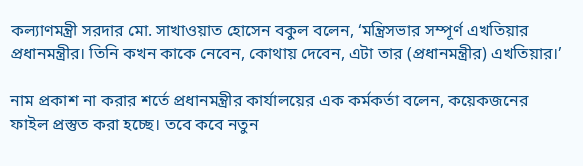কল্যাণমন্ত্রী সরদার মো. সাখাওয়াত হোসেন বকুল বলেন, ‘মন্ত্রিসভার সম্পূর্ণ এখতিয়ার প্রধানমন্ত্রীর। তিনি কখন কাকে নেবেন, কোথায় দেবেন, এটা তার (প্রধানমন্ত্রীর) এখতিয়ার।’

নাম প্রকাশ না করার শর্তে প্রধানমন্ত্রীর কার্যালয়ের এক কর্মকর্তা বলেন, কয়েকজনের ফাইল প্রস্তুত করা হচ্ছে। তবে কবে নতুন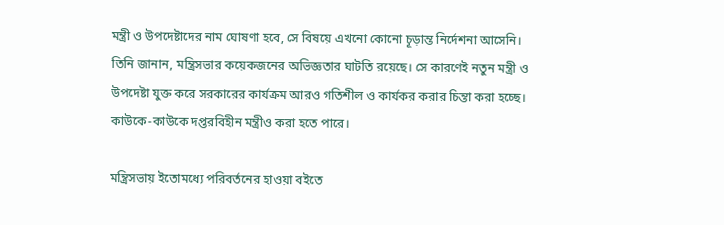মন্ত্রী ও উপদেষ্টাদের নাম ঘোষণা হবে, সে বিষয়ে এখনো কোনো চূড়ান্ত নির্দেশনা আসেনি। তিনি জানান, মন্ত্রিসভার কয়েকজনের অভিজ্ঞতার ঘাটতি রয়েছে। সে কারণেই নতুন মন্ত্রী ও উপদেষ্টা যুক্ত করে সরকারের কার্যক্রম আরও গতিশীল ও কার্যকর করার চিন্তা করা হচ্ছে। কাউকে-কাউকে দপ্তরবিহীন মন্ত্রীও করা হতে পারে।

মন্ত্রিসভায় ইতোমধ্যে পরিবর্তনের হাওয়া বইতে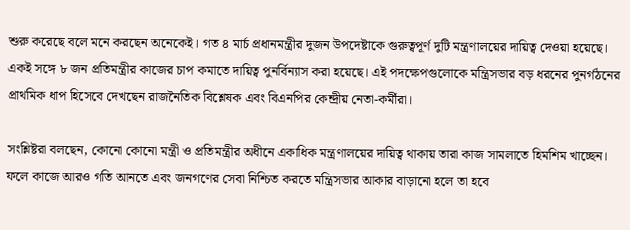শুরু করেছে বলে মনে করছেন অনেকেই। গত ৪ মার্চ প্রধানমন্ত্রীর দুজন উপদেষ্টাকে গুরুত্বপূর্ণ দুটি মন্ত্রণালয়ের দায়িত্ব দেওয়া হয়েছে। একই সঙ্গে ৮ জন প্রতিমন্ত্রীর কাজের চাপ কমাতে দায়িত্ব পুনর্বিন্যাস করা হয়েছে। এই পদক্ষেপগুলোকে মন্ত্রিসভার বড় ধরনের পুনর্গঠনের প্রাথমিক ধাপ হিসেবে দেখছেন রাজনৈতিক বিশ্লেষক এবং বিএনপির কেন্দ্রীয় নেতা-কর্মীরা।

সংশ্লিষ্টরা বলছেন, কোনো কোনো মন্ত্রী ও প্রতিমন্ত্রীর অধীনে একাধিক মন্ত্রণালয়ের দায়িত্ব থাকায় তারা কাজ সামলাতে হিমশিম খাচ্ছেন। ফলে কাজে আরও গতি আনতে এবং জনগণের সেবা নিশ্চিত করতে মন্ত্রিসভার আকার বাড়ানো হলে তা হবে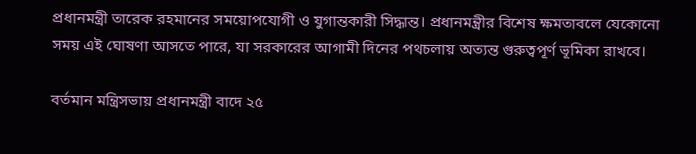প্রধানমন্ত্রী তারেক রহমানের সময়োপযোগী ও যুগান্তকারী সিদ্ধান্ত। প্রধানমন্ত্রীর বিশেষ ক্ষমতাবলে যেকোনো সময় এই ঘোষণা আসতে পারে, যা সরকারের আগামী দিনের পথচলায় অত্যন্ত গুরুত্বপূর্ণ ভূমিকা রাখবে।

বর্তমান মন্ত্রিসভায় প্রধানমন্ত্রী বাদে ২৫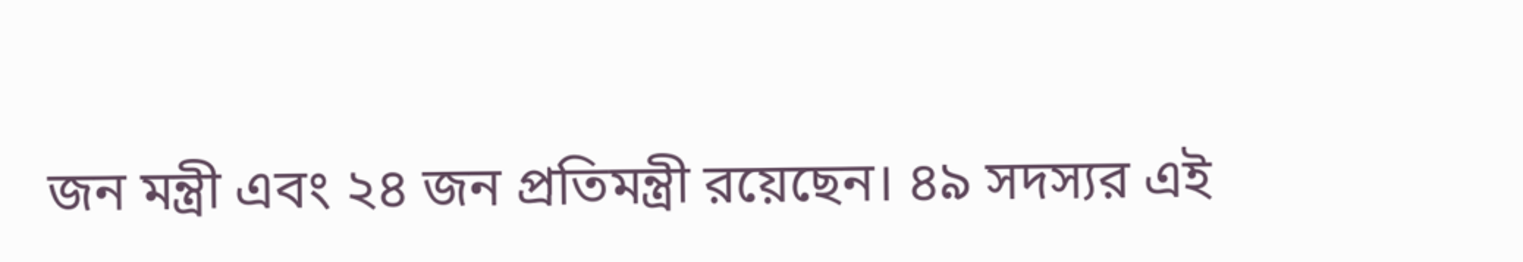জন মন্ত্রী এবং ২৪ জন প্রতিমন্ত্রী রয়েছেন। ৪৯ সদস্যর এই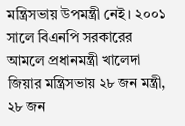মন্ত্রিসভায় উপমন্ত্রী নেই। ২০০১ সালে বিএনপি সরকারের আমলে প্রধানমন্ত্রী খালেদা জিয়ার মন্ত্রিসভায় ২৮ জন মন্ত্রী, ২৮ জন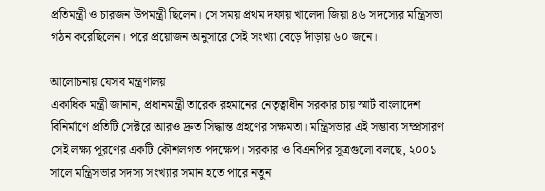প্রতিমন্ত্রী ও চারজন উপমন্ত্রী ছিলেন। সে সময় প্রথম দফায় খালেদা জিয়া ৪৬ সদস্যের মন্ত্রিসভা গঠন করেছিলেন। পরে প্রয়োজন অনুসারে সেই সংখ্যা বেড়ে দাঁড়ায় ৬০ জনে।

আলোচনায় যেসব মন্ত্রণালয়
একাধিক মন্ত্রী জানান, প্রধানমন্ত্রী তারেক রহমানের নেতৃত্বাধীন সরকার চায় স্মার্ট বাংলাদেশ বিনির্মাণে প্রতিটি সেক্টরে আরও দ্রুত সিদ্ধান্ত গ্রহণের সক্ষমতা। মন্ত্রিসভার এই সম্ভাব্য সম্প্রসারণ সেই লক্ষ্য পূরণের একটি কৌশলগত পদক্ষেপ। সরকার ও বিএনপির সূত্রগুলো বলছে, ২০০১ সালে মন্ত্রিসভার সদস্য সংখ্যার সমান হতে পারে নতুন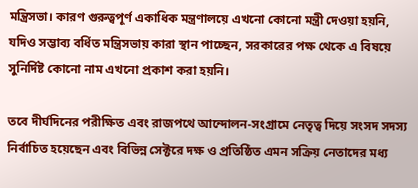মন্ত্রিসভা। কারণ গুরুত্বপূর্ণ একাধিক মন্ত্রণালয়ে এখনো কোনো মন্ত্রী দেওয়া হয়নি, যদিও সম্ভাব্য বর্ধিত মন্ত্রিসভায় কারা স্থান পাচ্ছেন, সরকারের পক্ষ থেকে এ বিষয়ে সুনির্দিষ্ট কোনো নাম এখনো প্রকাশ করা হয়নি।

তবে দীর্ঘদিনের পরীক্ষিত এবং রাজপথে আন্দোলন-সংগ্রামে নেতৃত্ব দিয়ে সংসদ সদস্য নির্বাচিত হয়েছেন এবং বিভিন্ন সেক্টরে দক্ষ ও প্রতিষ্ঠিত এমন সক্রিয় নেতাদের মধ্য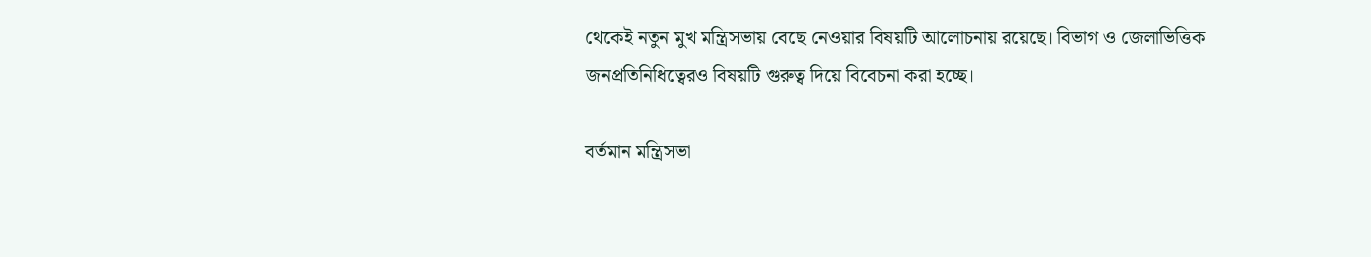থেকেই নতুন মুখ মন্ত্রিসভায় বেছে নেওয়ার বিষয়টি আলোচনায় রয়েছে। বিভাগ ও জেলাভিত্তিক জনপ্রতিনিধিত্বেরও বিষয়টি গুরুত্ব দিয়ে বিবেচনা করা হচ্ছে।

বর্তমান মন্ত্রিসভা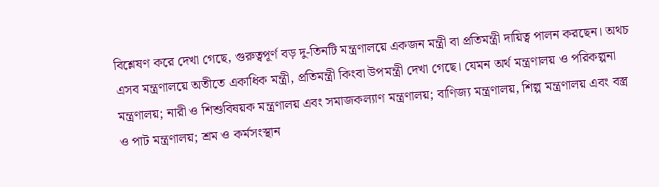বিশ্লেষণ করে দেখা গেছে, গুরুত্বপূর্ণ বড় দু-তিনটি মন্ত্রণালয়ে একজন মন্ত্রী বা প্রতিমন্ত্রী দায়িত্ব পালন করছেন। অথচ এসব মন্ত্রণালয়ে অতীতে একাধিক মন্ত্রী, প্রতিমন্ত্রী কিংবা উপমন্ত্রী দেখা গেছে। যেমন অর্থ মন্ত্রণালয় ও পরিকল্পনা মন্ত্রণালয়; নারী ও শিশুবিষয়ক মন্ত্রণালয় এবং সমাজকল্যাণ মন্ত্রণালয়; বাণিজ্য মন্ত্রণালয়, শিল্প মন্ত্রণালয় এবং বস্ত্র ও পাট মন্ত্রণালয়; শ্রম ও কর্মসংস্থান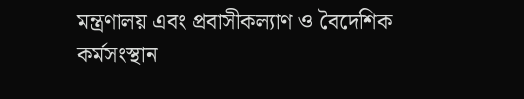মন্ত্রণালয় এবং প্রবাসীকল্যাণ ও বৈদেশিক কর্মসংস্থান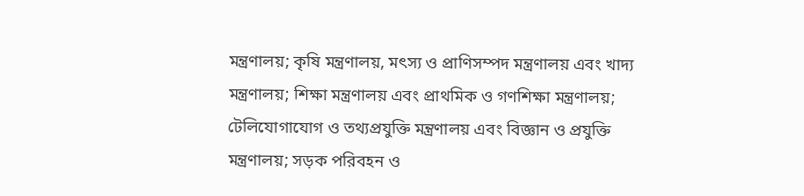মন্ত্রণালয়; কৃষি মন্ত্রণালয়, মৎস্য ও প্রাণিসম্পদ মন্ত্রণালয় এবং খাদ্য মন্ত্রণালয়; শিক্ষা মন্ত্রণালয় এবং প্রাথমিক ও গণশিক্ষা মন্ত্রণালয়; টেলিযোগাযোগ ও তথ্যপ্রযুক্তি মন্ত্রণালয় এবং বিজ্ঞান ও প্রযুক্তি মন্ত্রণালয়; সড়ক পরিবহন ও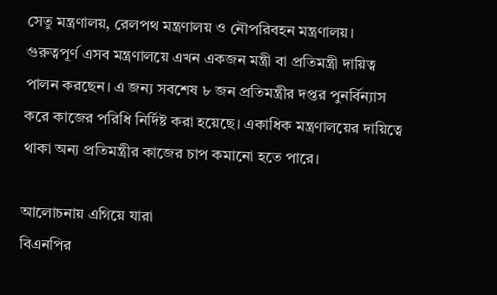সেতু মন্ত্রণালয়, রেলপথ মন্ত্রণালয় ও নৌপরিবহন মন্ত্রণালয়। গুরুত্বপূর্ণ এসব মন্ত্রণালয়ে এখন একজন মন্ত্রী বা প্রতিমন্ত্রী দায়িত্ব পালন করছেন। এ জন্য সবশেষ ৮ জন প্রতিমন্ত্রীর দপ্তর পুনর্বিন্যাস করে কাজের পরিধি নির্দিষ্ট করা হয়েছে। একাধিক মন্ত্রণালয়ের দায়িত্বে থাকা অন্য প্রতিমন্ত্রীর কাজের চাপ কমানো হতে পারে।

আলোচনায় এগিয়ে যারা
বিএনপির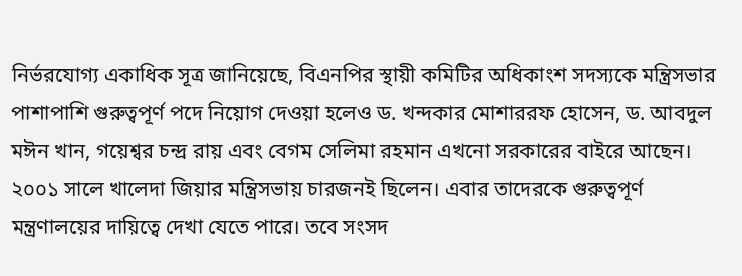নির্ভরযোগ্য একাধিক সূত্র জানিয়েছে, বিএনপির স্থায়ী কমিটির অধিকাংশ সদস্যকে মন্ত্রিসভার পাশাপাশি গুরুত্বপূর্ণ পদে নিয়োগ দেওয়া হলেও ড. খন্দকার মোশাররফ হোসেন, ড. আবদুল মঈন খান, গয়েশ্বর চন্দ্র রায় এবং বেগম সেলিমা রহমান এখনো সরকারের বাইরে আছেন। ২০০১ সালে খালেদা জিয়ার মন্ত্রিসভায় চারজনই ছিলেন। এবার তাদেরকে গুরুত্বপূর্ণ মন্ত্রণালয়ের দায়িত্বে দেখা যেতে পারে। তবে সংসদ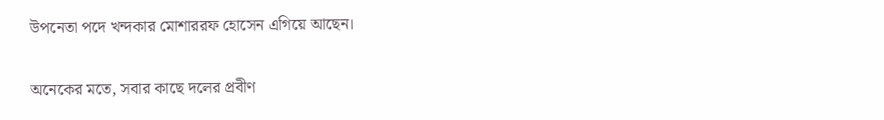উপনেতা পদে খন্দকার মোশাররফ হোসেন এগিয়ে আছেন।

অনেকের মতে, সবার কাছে দলের প্রবীণ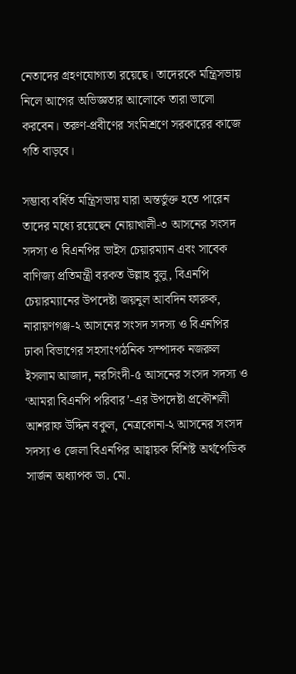নেতাদের গ্রহণযোগ্যতা রয়েছে। তাদেরকে মন্ত্রিসভায় নিলে আগের অভিজ্ঞতার আলোকে তারা ভালো করবেন। তরুণ-প্রবীণের সংমিশ্রণে সরকারের কাজে গতি বাড়বে।

সম্ভাব্য বর্ধিত মন্ত্রিসভায় যারা অন্তর্ভুক্ত হতে পারেন তাদের মধ্যে রয়েছেন নোয়াখালী-৩ আসনের সংসদ সদস্য ও বিএনপির ভাইস চেয়ারম্যান এবং সাবেক বাণিজ্য প্রতিমন্ত্রী বরকত উল্লাহ বুলু, বিএনপি চেয়ারম্যানের উপদেষ্টা জয়নুল আবদিন ফারুক, নারায়ণগঞ্জ-২ আসনের সংসদ সদস্য ও বিএনপির ঢাকা বিভাগের সহসাংগঠনিক সম্পাদক নজরুল ইসলাম আজাদ, নরসিংদী-৫ আসনের সংসদ সদস্য ও ‘আমরা বিএনপি পরিবার’-এর উপদেষ্টা প্রকৌশলী আশরাফ উদ্দিন বকুল, নেত্রকোনা-২ আসনের সংসদ সদস্য ও জেলা বিএনপির আহ্বায়ক বিশিষ্ট অর্থপেডিক সার্জন অধ্যাপক ডা. মো.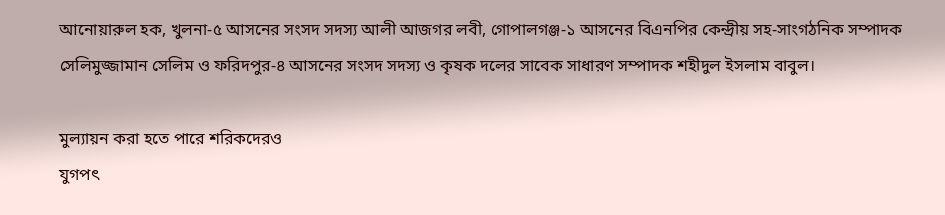আনোয়ারুল হক, খুলনা-৫ আসনের সংসদ সদস্য আলী আজগর লবী, গোপালগঞ্জ-১ আসনের বিএনপির কেন্দ্রীয় সহ-সাংগঠনিক সম্পাদক সেলিমুজ্জামান সেলিম ও ফরিদপুর-৪ আসনের সংসদ সদস্য ও কৃষক দলের সাবেক সাধারণ সম্পাদক শহীদুল ইসলাম বাবুল।

মুল্যায়ন করা হতে পারে শরিকদেরও
যুগপৎ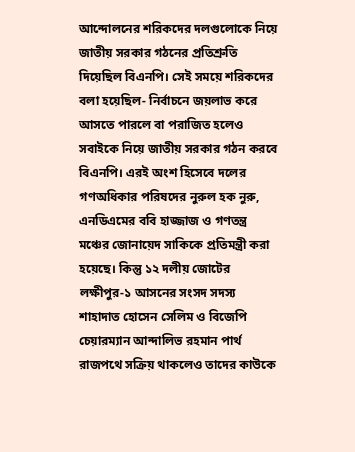আন্দোলনের শরিকদের দলগুলোকে নিয়ে জাতীয় সরকার গঠনের প্রতিশ্রুতি দিয়েছিল বিএনপি। সেই সময়ে শরিকদের বলা হয়েছিল- নির্বাচনে জয়লাভ করে আসতে পারলে বা পরাজিত হলেও সবাইকে নিয়ে জাতীয় সরকার গঠন করবে বিএনপি। এরই অংশ হিসেবে দলের গণঅধিকার পরিষদের নুরুল হক নুরু, এনডিএমের ববি হাজ্জাজ ও গণতন্ত্র মঞ্চের জোনায়েদ সাকিকে প্রতিমন্ত্রী করা হয়েছে। কিন্তু ১২ দলীয় জোটের লক্ষীপুর-১ আসনের সংসদ সদস্য শাহাদাত হোসেন সেলিম ও বিজেপি চেয়ারম্যান আন্দালিভ রহমান পার্থ রাজপথে সক্রিয় থাকলেও তাদের কাউকে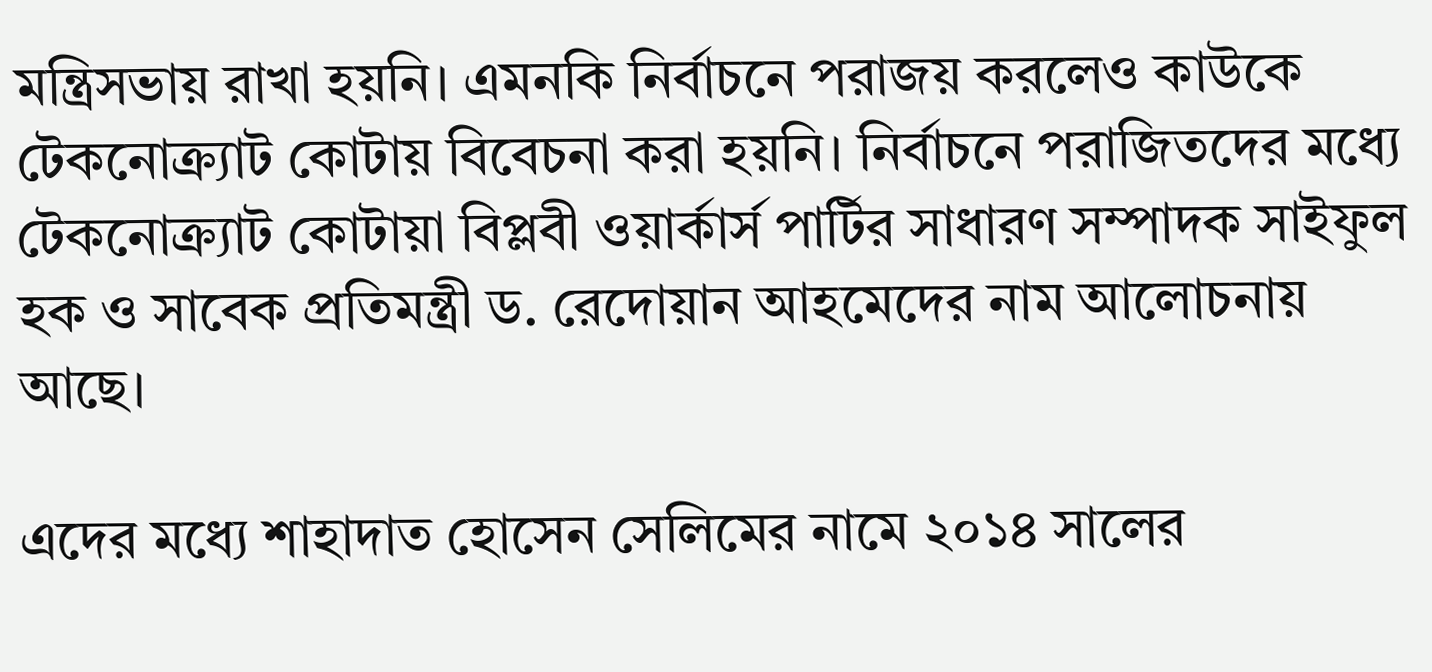মন্ত্রিসভায় রাখা হয়নি। এমনকি নির্বাচনে পরাজয় করলেও কাউকে টেকনোক্র্যাট কোটায় বিবেচনা করা হয়নি। নির্বাচনে পরাজিতদের মধ্যে টেকনোক্র্যাট কোটায়া বিপ্লবী ওয়ার্কার্স পার্টির সাধারণ সম্পাদক সাইফুল হক ও সাবেক প্রতিমন্ত্রী ড. রেদোয়ান আহমেদের নাম আলোচনায় আছে।

এদের মধ্যে শাহাদাত হোসেন সেলিমের নামে ২০১৪ সালের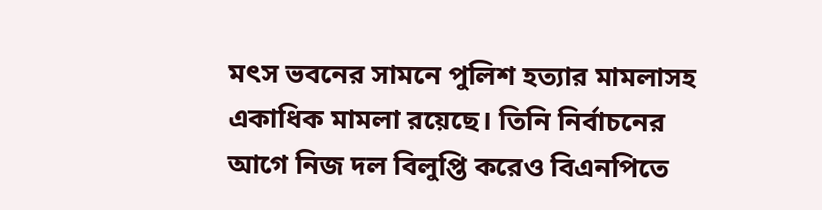মৎস ভবনের সামনে পুলিশ হত্যার মামলাসহ একাধিক মামলা রয়েছে। তিনি নির্বাচনের আগে নিজ দল বিলুপ্তি করেও বিএনপিতে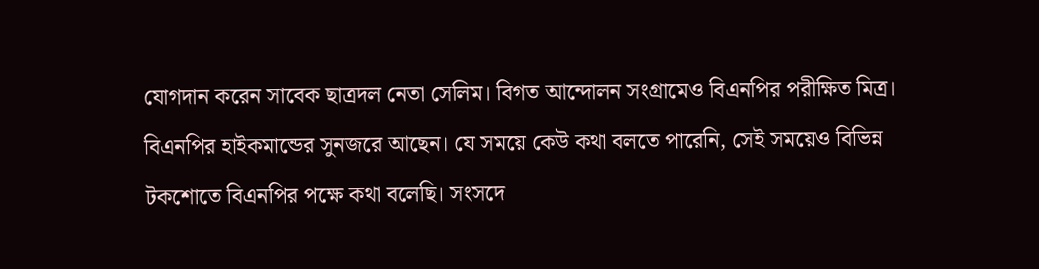যোগদান করেন সাবেক ছাত্রদল নেতা সেলিম। বিগত আন্দোলন সংগ্রামেও বিএনপির পরীক্ষিত মিত্র। বিএনপির হাইকমান্ডের সুনজরে আছেন। যে সময়ে কেউ কথা বলতে পারেনি, সেই সময়েও বিভিন্ন টকশোতে বিএনপির পক্ষে কথা বলেছি। সংসদে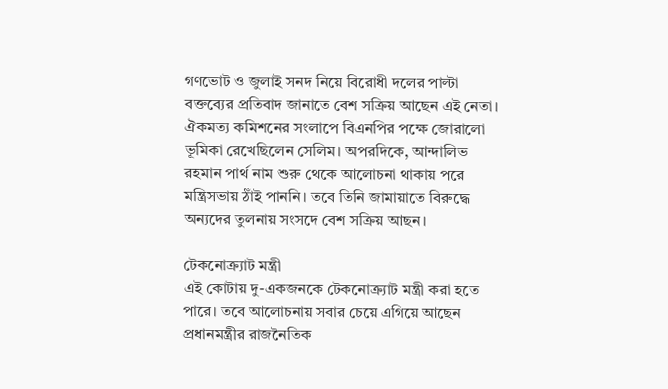গণভোট ও জুলাই সনদ নিয়ে বিরোধী দলের পাল্টা বক্তব্যের প্রতিবাদ জানাতে বেশ সক্রিয় আছেন এই নেতা। ঐকমত্য কমিশনের সংলাপে বিএনপির পক্ষে জোরালো ভূমিকা রেখেছিলেন সেলিম। অপরদিকে, আন্দালিভ রহমান পার্থ নাম শুরু থেকে আলোচনা থাকায় পরে মন্ত্রিসভায় ঠাঁই পাননি। তবে তিনি জামায়াতে বিরুদ্ধে অন্যদের তুলনায় সংসদে বেশ সক্রিয় আছন।

টেকনোক্র্যাট মন্ত্রী
এই কোটায় দু-একজনকে টেকনোক্র্যাট মন্ত্রী করা হতে পারে। তবে আলোচনায় সবার চেয়ে এগিয়ে আছেন প্রধানমন্ত্রীর রাজনৈতিক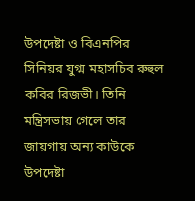উপদেষ্টা ও বিএনপির সিনিয়র যুগ্ম মহাসচিব রুহুল কবির রিজভী। তিনি মন্ত্রিসভায় গেলে তার জায়গায় অন্য কাউকে উপদেষ্টা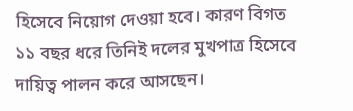হিসেবে নিয়োগ দেওয়া হবে। কারণ বিগত ১১ বছর ধরে তিনিই দলের মুখপাত্র হিসেবে দায়িত্ব পালন করে আসছেন।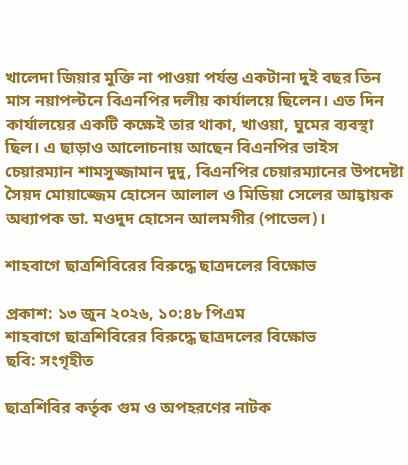খালেদা জিয়ার মুক্তি না পাওয়া পর্যন্ত একটানা দুই বছর তিন মাস নয়াপল্টনে বিএনপির দলীয় কার্যালয়ে ছিলেন। এত দিন কার্যালয়ের একটি কক্ষেই তার থাকা, খাওয়া, ঘুমের ব্যবস্থা ছিল। এ ছাড়াও আলোচনায় আছেন বিএনপির ভাইস চেয়ারম্যান শামসুজ্জামান দুদু, বিএনপির চেয়ারম্যানের উপদেষ্টা সৈয়দ মোয়াজ্জেম হোসেন আলাল ও মিডিয়া সেলের আহ্বায়ক অধ্যাপক ডা. মওদুদ হোসেন আলমগীর (পাভেল)।

শাহবাগে ছাত্রশিবিরের বিরুদ্ধে ছাত্রদলের বিক্ষোভ

প্রকাশ: ১৩ জুন ২০২৬, ১০:৪৮ পিএম
শাহবাগে ছাত্রশিবিরের বিরুদ্ধে ছাত্রদলের বিক্ষোভ
ছবি: সংগৃহীত

ছাত্রশিবির কর্তৃক গুম ও অপহরণের নাটক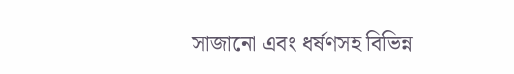সাজানো এবং ধর্ষণসহ বিভিন্ন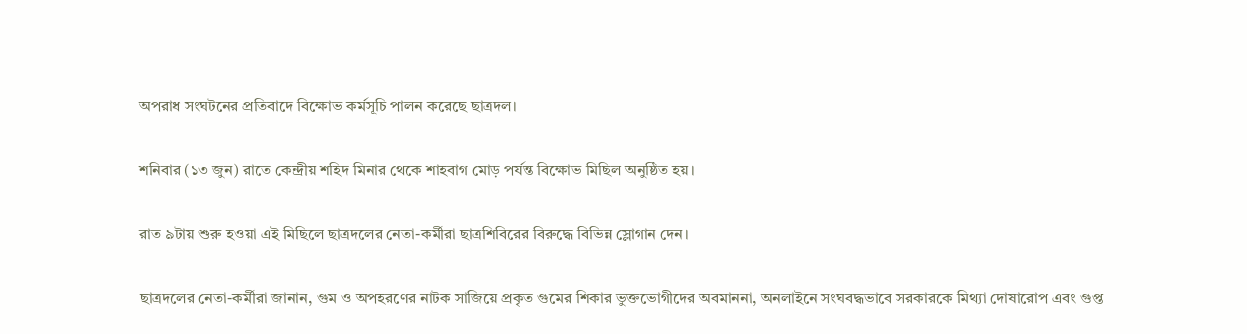অপরাধ সংঘটনের প্রতিবাদে বিক্ষোভ কর্মসূচি পালন করেছে ছাত্রদল।

শনিবার (১৩ জুন) রাতে কেন্দ্রীয় শহিদ মিনার থেকে শাহবাগ মোড় পর্যন্ত বিক্ষোভ মিছিল অনুষ্ঠিত হয়।

রাত ৯টায় শুরু হওয়া এই মিছিলে ছাত্রদলের নেতা-কর্মীরা ছাত্রশিবিরের বিরুদ্ধে বিভিন্ন স্লোগান দেন।

ছাত্রদলের নেতা-কর্মীরা জানান, গুম ও অপহরণের নাটক সাজিয়ে প্রকৃত গুমের শিকার ভুক্তভোগীদের অবমাননা, অনলাইনে সংঘবদ্ধভাবে সরকারকে মিথ্যা দোষারোপ এবং গুপ্ত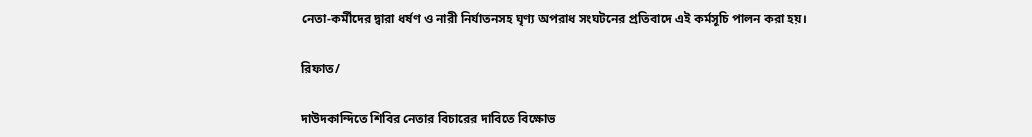নেতা-কর্মীদের দ্বারা ধর্ষণ ও নারী নির্যাতনসহ ঘৃণ্য অপরাধ সংঘটনের প্রতিবাদে এই কর্মসূচি পালন করা হয়।

রিফাত/

দাউদকান্দিতে শিবির নেতার বিচারের দাবিতে বিক্ষোভ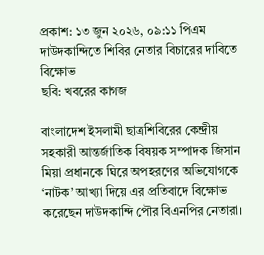প্রকাশ: ১৩ জুন ২০২৬, ০৯:১১ পিএম
দাউদকান্দিতে শিবির নেতার বিচারের দাবিতে বিক্ষোভ
ছবি: খবরের কাগজ

বাংলাদেশ ইসলামী ছাত্রশিবিরের কেন্দ্রীয় সহকারী আন্তর্জাতিক বিষয়ক সম্পাদক জিসান মিয়া প্রধানকে ঘিরে অপহরণের অভিযোগকে ‘নাটক’ আখ্যা দিয়ে এর প্রতিবাদে বিক্ষোভ করেছেন দাউদকান্দি পৌর বিএনপির নেতারা।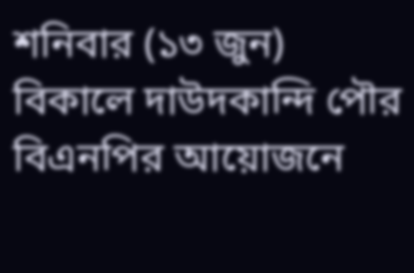শনিবার (১৩ জুন) বিকালে দাউদকান্দি পৌর বিএনপির আয়োজনে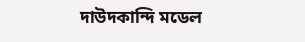দাউদকান্দি মডেল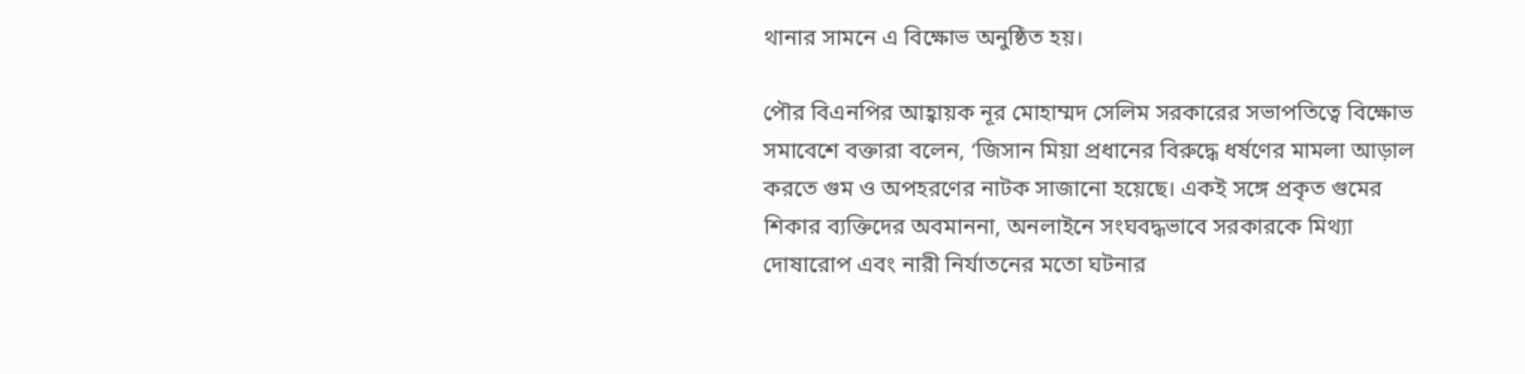থানার সামনে এ বিক্ষোভ অনুষ্ঠিত হয়।

পৌর বিএনপির আহ্বায়ক নূর মোহাম্মদ সেলিম সরকারের সভাপতিত্বে বিক্ষোভ সমাবেশে বক্তারা বলেন, ‘জিসান মিয়া প্রধানের বিরুদ্ধে ধর্ষণের মামলা আড়াল করতে গুম ও অপহরণের নাটক সাজানো হয়েছে। একই সঙ্গে প্রকৃত গুমের শিকার ব্যক্তিদের অবমাননা, অনলাইনে সংঘবদ্ধভাবে সরকারকে মিথ্যা দোষারোপ এবং নারী নির্যাতনের মতো ঘটনার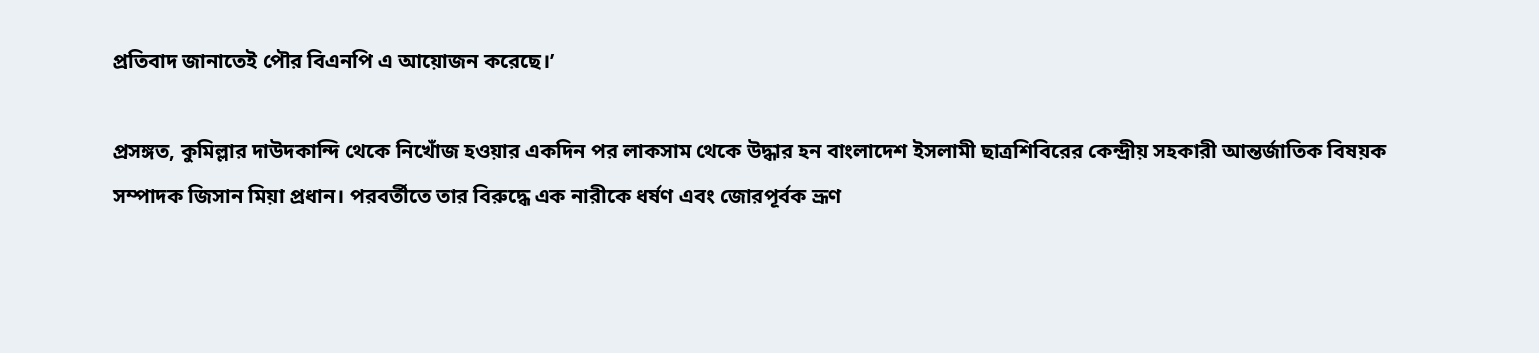প্রতিবাদ জানাতেই পৌর বিএনপি এ আয়োজন করেছে।’

প্রসঙ্গত, কুমিল্লার দাউদকান্দি থেকে নিখোঁজ হওয়ার একদিন পর লাকসাম থেকে উদ্ধার হন বাংলাদেশ ইসলামী ছাত্রশিবিরের কেন্দ্রীয় সহকারী আন্তর্জাতিক বিষয়ক সম্পাদক জিসান মিয়া প্রধান। পরবর্তীতে তার বিরুদ্ধে এক নারীকে ধর্ষণ এবং জোরপূর্বক ভ্রূণ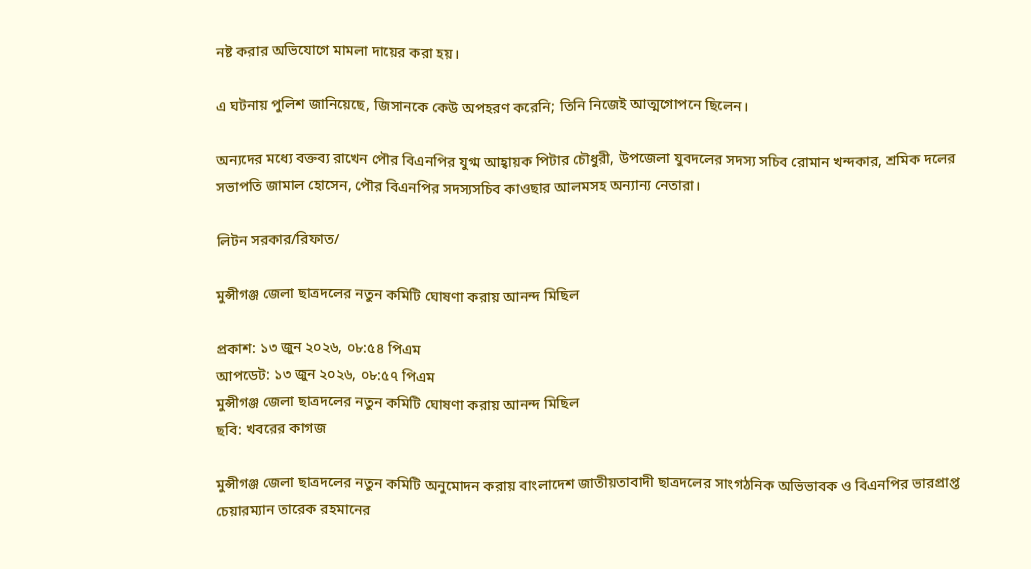নষ্ট করার অভিযোগে মামলা দায়ের করা হয়।

এ ঘটনায় পুলিশ জানিয়েছে, জিসানকে কেউ অপহরণ করেনি; তিনি নিজেই আত্মগোপনে ছিলেন।

অন্যদের মধ্যে বক্তব্য রাখেন পৌর বিএনপির যুগ্ম আহ্বায়ক পিটার চৌধুরী, উপজেলা যুবদলের সদস্য সচিব রোমান খন্দকার, শ্রমিক দলের সভাপতি জামাল হোসেন, পৌর বিএনপির সদস্যসচিব কাওছার আলমসহ অন্যান্য নেতারা।

লিটন সরকার/রিফাত/

মুন্সীগঞ্জ জেলা ছাত্রদলের নতুন কমিটি ঘোষণা করায় আনন্দ মিছিল

প্রকাশ: ১৩ জুন ২০২৬, ০৮:৫৪ পিএম
আপডেট: ১৩ জুন ২০২৬, ০৮:৫৭ পিএম
মুন্সীগঞ্জ জেলা ছাত্রদলের নতুন কমিটি ঘোষণা করায় আনন্দ মিছিল
ছবি: খবরের কাগজ

মুন্সীগঞ্জ জেলা ছাত্রদলের নতুন কমিটি অনুমোদন করায় বাংলাদেশ জাতীয়তাবাদী ছাত্রদলের সাংগঠনিক অভিভাবক ও বিএনপির ভারপ্রাপ্ত চেয়ারম্যান তারেক রহমানের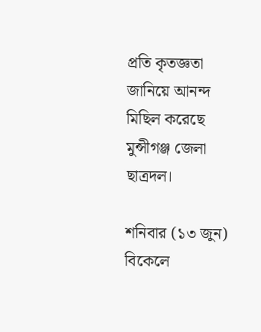প্রতি কৃতজ্ঞতা জানিয়ে আনন্দ মিছিল করেছে মুন্সীগঞ্জ জেলা ছাত্রদল।

শনিবার (১৩ জুন) বিকেলে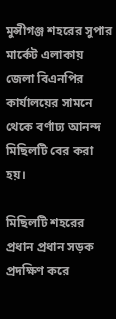মুন্সীগঞ্জ শহরের সুপার মার্কেট এলাকায় জেলা বিএনপির কার্যালয়ের সামনে থেকে বর্ণাঢ্য আনন্দ মিছিলটি বের করা হয়।

মিছিলটি শহরের প্রধান প্রধান সড়ক প্রদক্ষিণ করে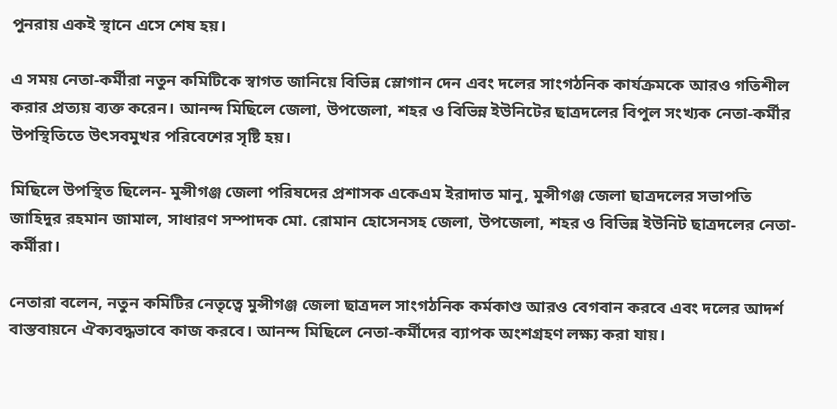পুনরায় একই স্থানে এসে শেষ হয়।

এ সময় নেতা-কর্মীরা নতুন কমিটিকে স্বাগত জানিয়ে বিভিন্ন স্লোগান দেন এবং দলের সাংগঠনিক কার্যক্রমকে আরও গতিশীল করার প্রত্যয় ব্যক্ত করেন। আনন্দ মিছিলে জেলা, উপজেলা, শহর ও বিভিন্ন ইউনিটের ছাত্রদলের বিপুল সংখ্যক নেতা-কর্মীর উপস্থিতিতে উৎসবমুখর পরিবেশের সৃষ্টি হয়।

মিছিলে উপস্থিত ছিলেন- মুন্সীগঞ্জ জেলা পরিষদের প্রশাসক একেএম ইরাদাত মানু, মুন্সীগঞ্জ জেলা ছাত্রদলের সভাপতি জাহিদুর রহমান জামাল, সাধারণ সম্পাদক মো. রোমান হোসেনসহ জেলা, উপজেলা, শহর ও বিভিন্ন ইউনিট ছাত্রদলের নেতা-কর্মীরা।

নেতারা বলেন, নতুন কমিটির নেতৃত্বে মুন্সীগঞ্জ জেলা ছাত্রদল সাংগঠনিক কর্মকাণ্ড আরও বেগবান করবে এবং দলের আদর্শ বাস্তবায়নে ঐক্যবদ্ধভাবে কাজ করবে। আনন্দ মিছিলে নেতা-কর্মীদের ব্যাপক অংশগ্রহণ লক্ষ্য করা যায়।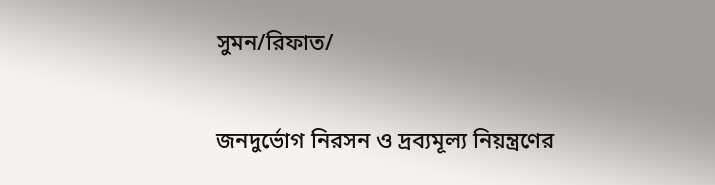সুমন/রিফাত/

জনদুর্ভোগ নিরসন ও দ্রব্যমূল্য নিয়ন্ত্রণের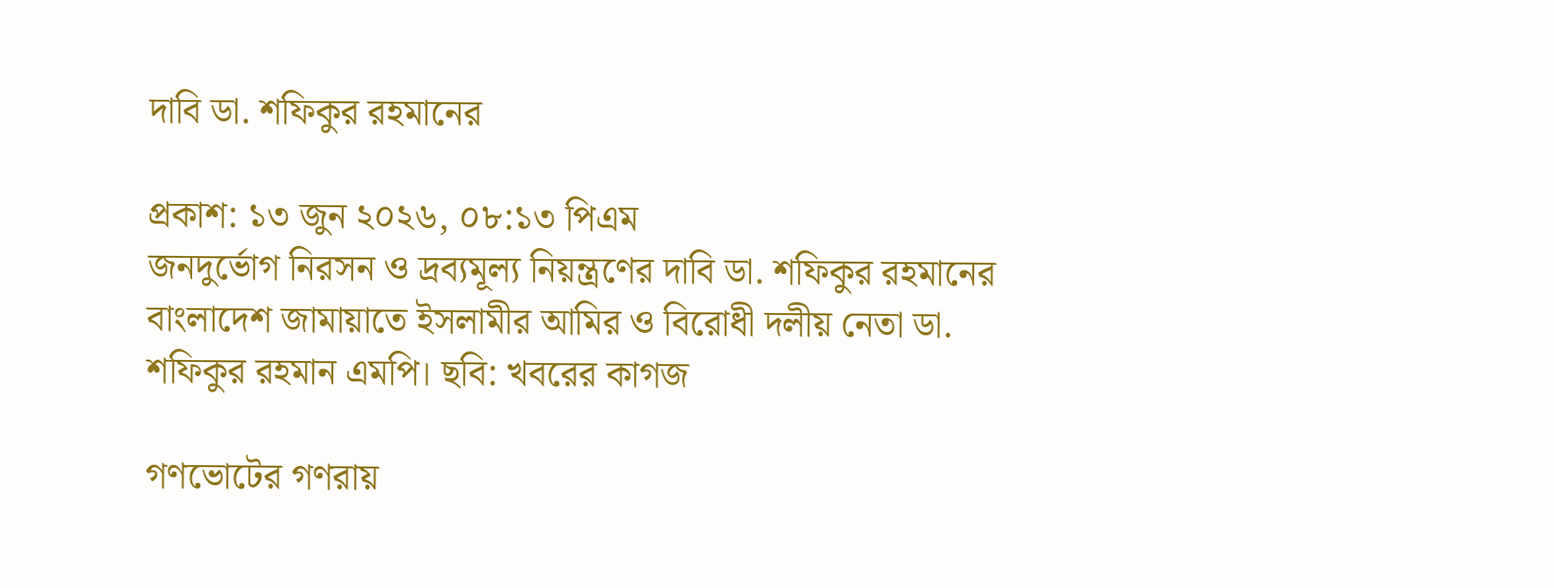দাবি ডা. শফিকুর রহমানের

প্রকাশ: ১৩ জুন ২০২৬, ০৮:১৩ পিএম
জনদুর্ভোগ নিরসন ও দ্রব্যমূল্য নিয়ন্ত্রণের দাবি ডা. শফিকুর রহমানের
বাংলাদেশ জামায়াতে ইসলামীর আমির ও বিরোধী দলীয় নেতা ডা. শফিকুর রহমান এমপি। ছবি: খবরের কাগজ

গণভোটের গণরায়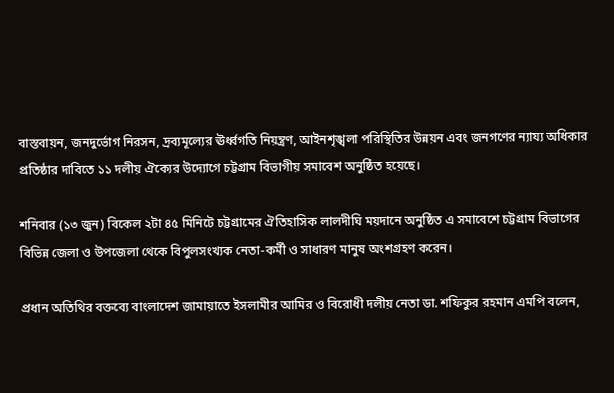বাস্তবায়ন, জনদুর্ভোগ নিরসন, দ্রব্যমূল্যের ঊর্ধ্বগতি নিয়ন্ত্রণ, আইনশৃঙ্খলা পরিস্থিতির উন্নয়ন এবং জনগণের ন্যায্য অধিকার প্রতিষ্ঠার দাবিতে ১১ দলীয় ঐক্যের উদ্যোগে চট্টগ্রাম বিভাগীয় সমাবেশ অনুষ্ঠিত হয়েছে।

শনিবার (১৩ জুন) বিকেল ২টা ৪৫ মিনিটে চট্টগ্রামের ঐতিহাসিক লালদীঘি ময়দানে অনুষ্ঠিত এ সমাবেশে চট্টগ্রাম বিভাগের বিভিন্ন জেলা ও উপজেলা থেকে বিপুলসংখ্যক নেতা-কর্মী ও সাধারণ মানুষ অংশগ্রহণ করেন।

প্রধান অতিথির বক্তব্যে বাংলাদেশ জামায়াতে ইসলামীর আমির ও বিরোধী দলীয় নেতা ডা. শফিকুর রহমান এমপি বলেন,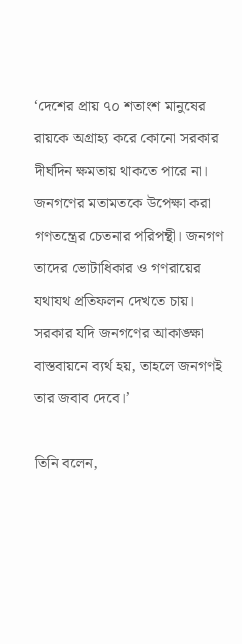‘দেশের প্রায় ৭০ শতাংশ মানুষের রায়কে অগ্রাহ্য করে কোনো সরকার দীর্ঘদিন ক্ষমতায় থাকতে পারে না। জনগণের মতামতকে উপেক্ষা করা গণতন্ত্রের চেতনার পরিপন্থী। জনগণ তাদের ভোটাধিকার ও গণরায়ের যথাযথ প্রতিফলন দেখতে চায়। সরকার যদি জনগণের আকাঙ্ক্ষা বাস্তবায়নে ব্যর্থ হয়, তাহলে জনগণই তার জবাব দেবে।’

তিনি বলেন,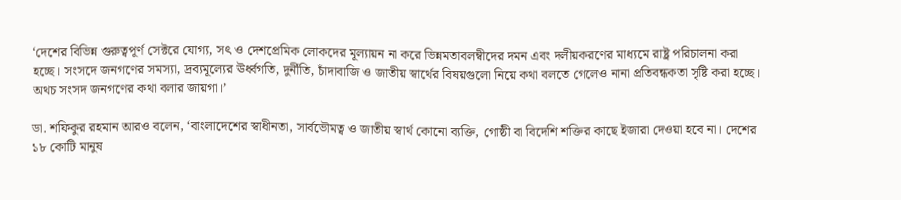‘দেশের বিভিন্ন গুরুত্বপূর্ণ সেক্টরে যোগ্য, সৎ ও দেশপ্রেমিক লোকদের মূল্যায়ন না করে ভিন্নমতাবলম্বীদের দমন এবং দলীয়করণের মাধ্যমে রাষ্ট্র পরিচালনা করা হচ্ছে। সংসদে জনগণের সমস্যা, দ্রব্যমূল্যের ঊর্ধ্বগতি, দুর্নীতি, চাঁদাবাজি ও জাতীয় স্বার্থের বিষয়গুলো নিয়ে কথা বলতে গেলেও নানা প্রতিবন্ধকতা সৃষ্টি করা হচ্ছে। অথচ সংসদ জনগণের কথা বলার জায়গা।’

ডা. শফিকুর রহমান আরও বলেন, ‘বাংলাদেশের স্বাধীনতা, সার্বভৌমত্ব ও জাতীয় স্বার্থ কোনো ব্যক্তি, গোষ্ঠী বা বিদেশি শক্তির কাছে ইজারা দেওয়া হবে না। দেশের ১৮ কোটি মানুষ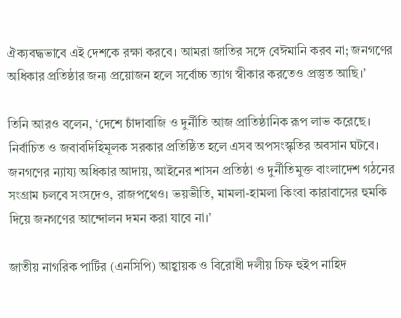ঐক্যবদ্ধভাবে এই দেশকে রক্ষা করবে। আমরা জাতির সঙ্গে বেঈমানি করব না; জনগণের অধিকার প্রতিষ্ঠার জন্য প্রয়োজন হলে সর্বোচ্চ ত্যাগ স্বীকার করতেও প্রস্তুত আছি।’

তিনি আরও বলেন, ‘দেশে চাঁদাবাজি ও দুর্নীতি আজ প্রাতিষ্ঠানিক রূপ লাভ করেছে। নির্বাচিত ও জবাবদিহিমূলক সরকার প্রতিষ্ঠিত হলে এসব অপসংস্কৃতির অবসান ঘটবে। জনগণের ন্যায্য অধিকার আদায়, আইনের শাসন প্রতিষ্ঠা ও দুর্নীতিমুক্ত বাংলাদেশ গঠনের সংগ্রাম চলবে সংসদেও, রাজপথেও। ভয়ভীতি, মামলা-হামলা কিংবা কারাবাসের হুমকি দিয়ে জনগণের আন্দোলন দমন করা যাবে না।’

জাতীয় নাগরিক পার্টির (এনসিপি) আহ্বায়ক ও বিরোধী দলীয় চিফ হুইপ নাহিদ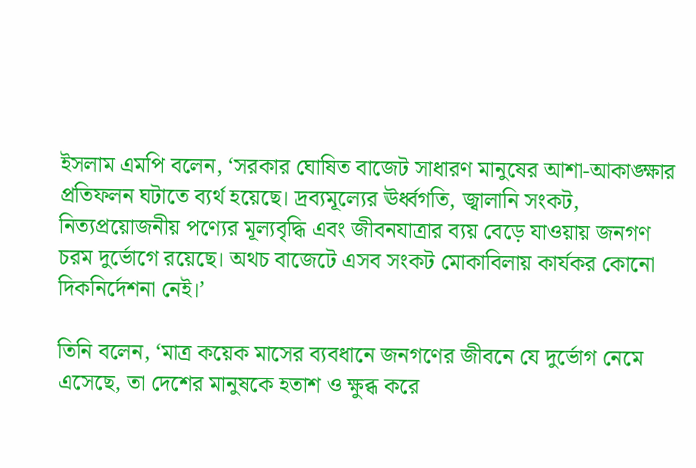ইসলাম এমপি বলেন, ‘সরকার ঘোষিত বাজেট সাধারণ মানুষের আশা-আকাঙ্ক্ষার প্রতিফলন ঘটাতে ব্যর্থ হয়েছে। দ্রব্যমূল্যের ঊর্ধ্বগতি, জ্বালানি সংকট, নিত্যপ্রয়োজনীয় পণ্যের মূল্যবৃদ্ধি এবং জীবনযাত্রার ব্যয় বেড়ে যাওয়ায় জনগণ চরম দুর্ভোগে রয়েছে। অথচ বাজেটে এসব সংকট মোকাবিলায় কার্যকর কোনো দিকনির্দেশনা নেই।’

তিনি বলেন, ‘মাত্র কয়েক মাসের ব্যবধানে জনগণের জীবনে যে দুর্ভোগ নেমে এসেছে, তা দেশের মানুষকে হতাশ ও ক্ষুব্ধ করে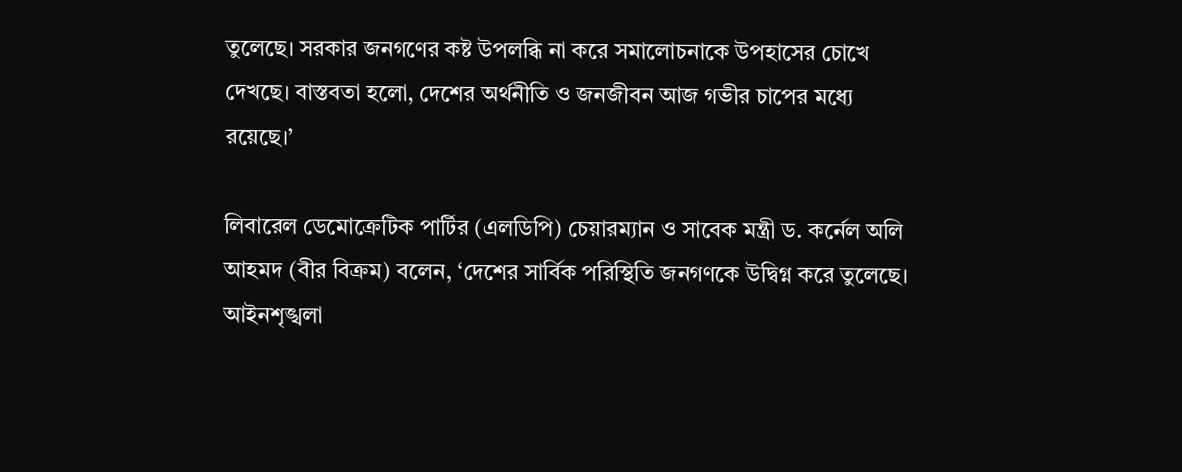তুলেছে। সরকার জনগণের কষ্ট উপলব্ধি না করে সমালোচনাকে উপহাসের চোখে দেখছে। বাস্তবতা হলো, দেশের অর্থনীতি ও জনজীবন আজ গভীর চাপের মধ্যে রয়েছে।’

লিবারেল ডেমোক্রেটিক পার্টির (এলডিপি) চেয়ারম্যান ও সাবেক মন্ত্রী ড. কর্নেল অলি আহমদ (বীর বিক্রম) বলেন, ‘দেশের সার্বিক পরিস্থিতি জনগণকে উদ্বিগ্ন করে তুলেছে। আইনশৃঙ্খলা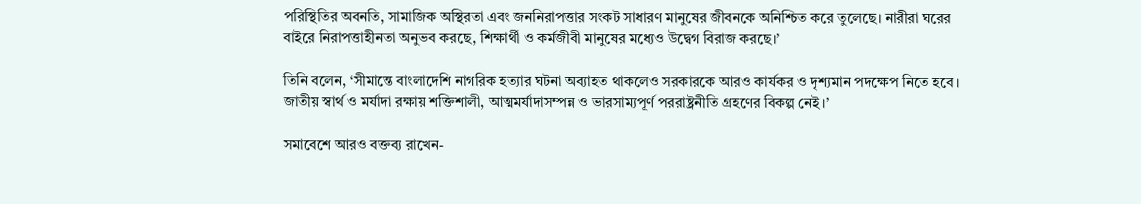পরিস্থিতির অবনতি, সামাজিক অস্থিরতা এবং জননিরাপত্তার সংকট সাধারণ মানুষের জীবনকে অনিশ্চিত করে তুলেছে। নারীরা ঘরের বাইরে নিরাপত্তাহীনতা অনুভব করছে, শিক্ষার্থী ও কর্মজীবী মানুষের মধ্যেও উদ্বেগ বিরাজ করছে।’

তিনি বলেন, ‘সীমান্তে বাংলাদেশি নাগরিক হত্যার ঘটনা অব্যাহত থাকলেও সরকারকে আরও কার্যকর ও দৃশ্যমান পদক্ষেপ নিতে হবে। জাতীয় স্বার্থ ও মর্যাদা রক্ষায় শক্তিশালী, আত্মমর্যাদাসম্পন্ন ও ভারসাম্যপূর্ণ পররাষ্ট্রনীতি গ্রহণের বিকল্প নেই।’

সমাবেশে আরও বক্তব্য রাখেন-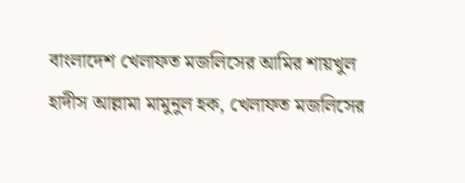বাংলাদেশ খেলাফত মজলিসের আমির শায়খুল হাদীস আল্লামা মামুনুল হক, খেলাফত মজলিসের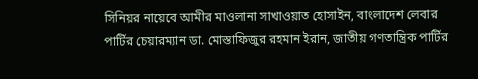সিনিয়র নায়েবে আমীর মাওলানা সাখাওয়াত হোসাইন, বাংলাদেশ লেবার পার্টির চেয়ারম্যান ডা. মোস্তাফিজুর রহমান ইরান, জাতীয় গণতান্ত্রিক পার্টির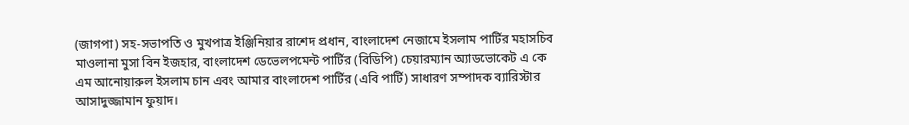(জাগপা) সহ-সভাপতি ও মুখপাত্র ইঞ্জিনিয়ার রাশেদ প্রধান, বাংলাদেশ নেজামে ইসলাম পার্টির মহাসচিব মাওলানা মুসা বিন ইজহার, বাংলাদেশ ডেভেলপমেন্ট পার্টির (বিডিপি) চেয়ারম্যান অ্যাডভোকেট এ কে এম আনোয়ারুল ইসলাম চান এবং আমার বাংলাদেশ পার্টির (এবি পার্টি) সাধারণ সম্পাদক ব্যারিস্টার আসাদুজ্জামান ফুয়াদ।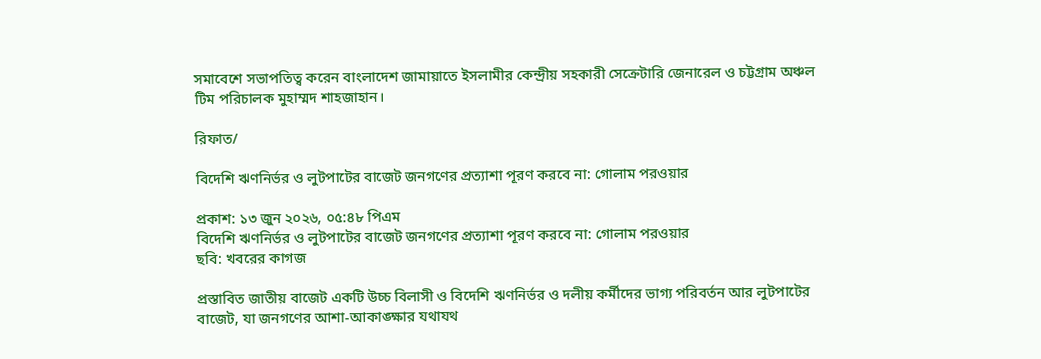সমাবেশে সভাপতিত্ব করেন বাংলাদেশ জামায়াতে ইসলামীর কেন্দ্রীয় সহকারী সেক্রেটারি জেনারেল ও চট্টগ্রাম অঞ্চল টিম পরিচালক মুহাম্মদ শাহজাহান।

রিফাত/

বিদেশি ঋণনির্ভর ও লুটপাটের বাজেট জনগণের প্রত্যাশা পূরণ করবে না: গোলাম পরওয়ার

প্রকাশ: ১৩ জুন ২০২৬, ০৫:৪৮ পিএম
বিদেশি ঋণনির্ভর ও লুটপাটের বাজেট জনগণের প্রত্যাশা পূরণ করবে না: গোলাম পরওয়ার
ছবি: খবরের কাগজ

প্রস্তাবিত জাতীয় বাজেট একটি উচ্চ বিলাসী ও বিদেশি ঋণনির্ভর ও দলীয় কর্মীদের ভাগ্য পরিবর্তন আর লুটপাটের বাজেট, যা জনগণের আশা-আকাঙ্ক্ষার যথাযথ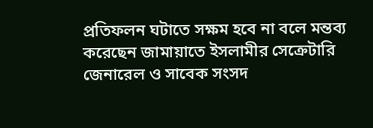প্রতিফলন ঘটাতে সক্ষম হবে না বলে মন্তব্য করেছেন জামায়াতে ইসলামীর সেক্রেটারি জেনারেল ও সাবেক সংসদ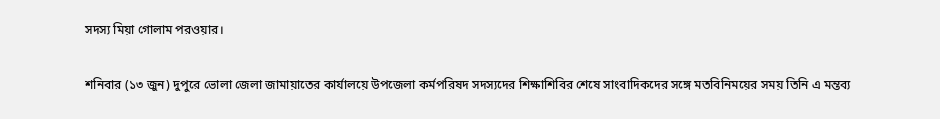সদস্য মিয়া গোলাম পরওয়ার।

শনিবার (১৩ জুন) দুপুরে ভোলা জেলা জামায়াতের কার্যালয়ে উপজেলা কর্মপরিষদ সদস্যদের শিক্ষাশিবির শেষে সাংবাদিকদের সঙ্গে মতবিনিময়ের সময় তিনি এ মন্তব্য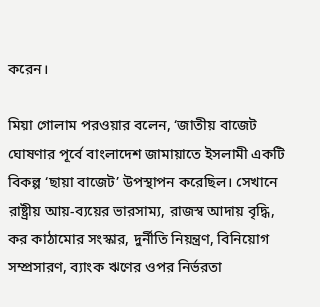করেন।

মিয়া গোলাম পরওয়ার বলেন, ‘জাতীয় বাজেট ঘোষণার পূর্বে বাংলাদেশ জামায়াতে ইসলামী একটি বিকল্প ‘ছায়া বাজেট’ উপস্থাপন করেছিল। সেখানে রাষ্ট্রীয় আয়-ব্যয়ের ভারসাম্য, রাজস্ব আদায় বৃদ্ধি, কর কাঠামোর সংস্কার, দুর্নীতি নিয়ন্ত্রণ, বিনিয়োগ সম্প্রসারণ, ব্যাংক ঋণের ওপর নির্ভরতা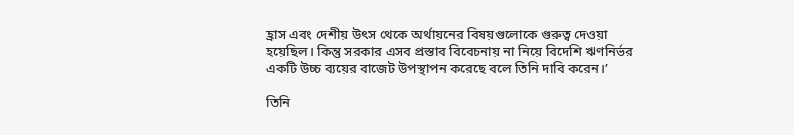হ্রাস এবং দেশীয় উৎস থেকে অর্থায়নের বিষয়গুলোকে গুরুত্ব দেওয়া হয়েছিল। কিন্তু সরকার এসব প্রস্তাব বিবেচনায় না নিয়ে বিদেশি ঋণনির্ভর একটি উচ্চ ব্যয়ের বাজেট উপস্থাপন করেছে বলে তিনি দাবি করেন।’

তিনি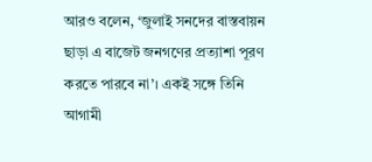আরও বলেন, ‘জুলাই সনদের বাস্তবায়ন ছাড়া এ বাজেট জনগণের প্রত্যাশা পূরণ করতে পারবে না’। একই সঙ্গে তিনি আগামী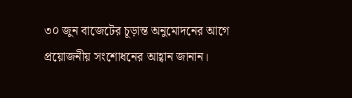৩০ জুন বাজেটের চূড়ান্ত অনুমোদনের আগে প্রয়োজনীয় সংশোধনের আহ্বান জানান।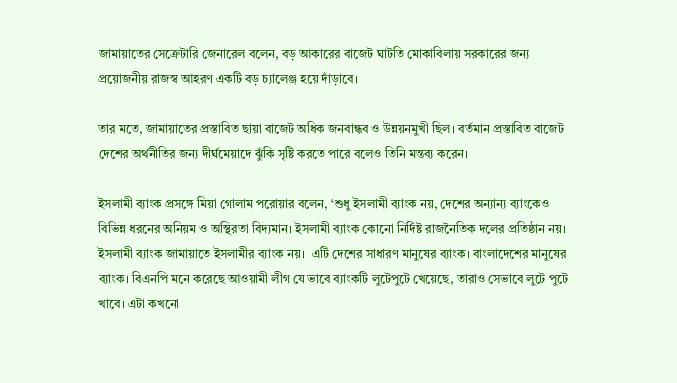জামায়াতের সেক্রেটারি জেনারেল বলেন, বড় আকারের বাজেট ঘাটতি মোকাবিলায় সরকারের জন্য প্রয়োজনীয় রাজস্ব আহরণ একটি বড় চ্যালেঞ্জ হয়ে দাঁড়াবে।

তার মতে, জামায়াতের প্রস্তাবিত ছায়া বাজেট অধিক জনবান্ধব ও উন্নয়নমুখী ছিল। বর্তমান প্রস্তাবিত বাজেট দেশের অর্থনীতির জন্য দীর্ঘমেয়াদে ঝুঁকি সৃষ্টি করতে পারে বলেও তিনি মন্তব্য করেন।

ইসলামী ব্যাংক প্রসঙ্গে মিয়া গোলাম পরোয়ার বলেন, ‘শুধু ইসলামী ব্যাংক নয়, দেশের অন্যান্য ব্যাংকেও বিভিন্ন ধরনের অনিয়ম ও অস্থিরতা বিদ্যমান। ইসলামী ব্যাংক কোনো নির্দিষ্ট রাজনৈতিক দলের প্রতিষ্ঠান নয়। ইসলামী ব্যাংক জামায়াতে ইসলামীর ব্যাংক নয়।  এটি দেশের সাধারণ মানুষের ব্যাংক। বাংলাদেশের মানুষের ব্যাংক। বিএনপি মনে করেছে আওয়ামী লীগ যে ভাবে ব্যাংকটি লুটেপুটে খেয়েছে, তারাও সেভাবে লুটে পুটে খাবে। এটা কখনো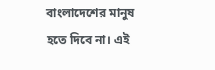বাংলাদেশের মানুষ হতে দিবে না। এই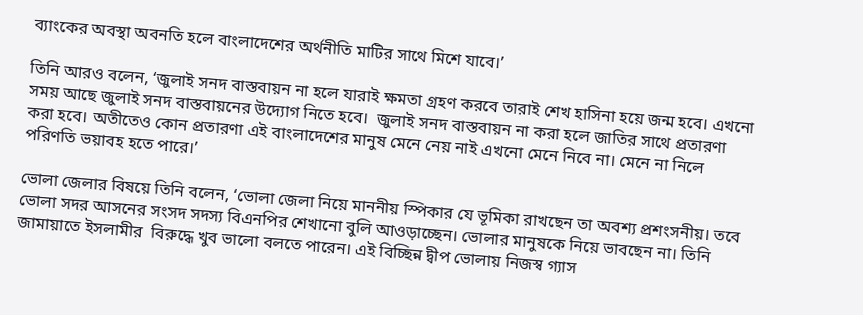ব্যাংকের অবস্থা অবনতি হলে বাংলাদেশের অর্থনীতি মাটির সাথে মিশে যাবে।’

তিনি আরও বলেন, ‘জুলাই সনদ বাস্তবায়ন না হলে যারাই ক্ষমতা গ্রহণ করবে তারাই শেখ হাসিনা হয়ে জন্ম হবে। এখনো সময় আছে জুলাই সনদ বাস্তবায়নের উদ্যোগ নিতে হবে।  জুলাই সনদ বাস্তবায়ন না করা হলে জাতির সাথে প্রতারণা করা হবে। অতীতেও কোন প্রতারণা এই বাংলাদেশের মানুষ মেনে নেয় নাই এখনো মেনে নিবে না। মেনে না নিলে পরিণতি ভয়াবহ হতে পারে।’

ভোলা জেলার বিষয়ে তিনি বলেন, ‘ভোলা জেলা নিয়ে মাননীয় স্পিকার যে ভূমিকা রাখছেন তা অবশ্য প্রশংসনীয়। তবে ভোলা সদর আসনের সংসদ সদস্য বিএনপির শেখানো বুলি আওড়াচ্ছেন। ভোলার মানুষকে নিয়ে ভাবছেন না। তিনি জামায়াতে ইসলামীর  বিরুদ্ধে খুব ভালো বলতে পারেন। এই বিচ্ছিন্ন দ্বীপ ভোলায় নিজস্ব গ্যাস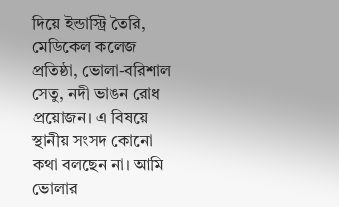দিয়ে ইন্ডাস্ট্রি তৈরি, মেডিকেল কলেজ প্রতিষ্ঠা, ভোলা-বরিশাল সেতু, নদী ভাঙন রোধ প্রয়োজন। এ বিষয়ে স্থানীয় সংসদ কোনো কথা বলছেন না। আমি ভোলার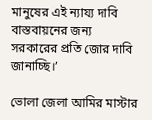মানুষের এই ন্যায্য দাবি বাস্তবায়নের জন্য সরকারের প্রতি জোর দাবি জানাচ্ছি।’

ভোলা জেলা আমির মাস্টার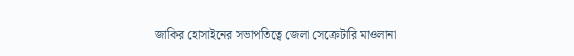জাকির হোসাইনের সভাপতিত্বে জেলা সেক্রেটারি মাওলানা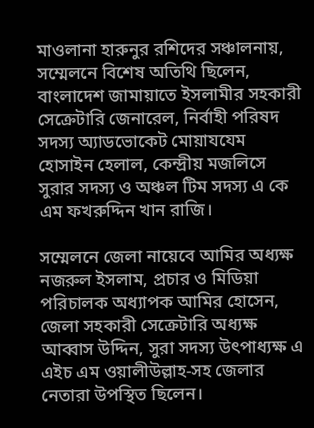মাওলানা হারুনুর রশিদের সঞ্চালনায়, সম্মেলনে বিশেষ অতিথি ছিলেন, বাংলাদেশ জামায়াতে ইসলামীর সহকারী সেক্রেটারি জেনারেল, নির্বাহী পরিষদ সদস্য অ্যাডভোকেট মোয়াযযেম হোসাইন হেলাল, কেন্দ্রীয় মজলিসে সুরার সদস্য ও অঞ্চল টিম সদস্য এ কে এম ফখরুদ্দিন খান রাজি।

সম্মেলনে জেলা নায়েবে আমির অধ্যক্ষ নজরুল ইসলাম, প্রচার ও মিডিয়া পরিচালক অধ্যাপক আমির হোসেন, জেলা সহকারী সেক্রেটারি অধ্যক্ষ আব্বাস উদ্দিন, সুরা সদস্য উৎপাধ্যক্ষ এ এইচ এম ওয়ালীউল্লাহ-সহ জেলার নেতারা উপস্থিত ছিলেন।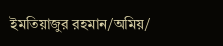ইমতিয়াজুর রহমান/অমিয়/